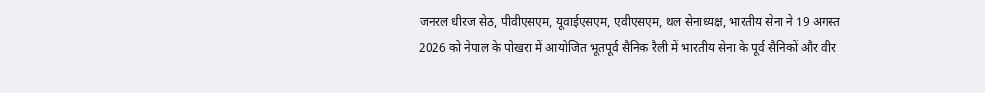जनरल धीरज सेठ, पीवीएसएम, यूवाईएसएम, एवीएसएम, थल सेनाध्यक्ष, भारतीय सेना ने 19 अगस्त 2026 को नेपाल के पोखरा में आयोजित भूतपूर्व सैनिक रैली में भारतीय सेना के पूर्व सैनिकों और वीर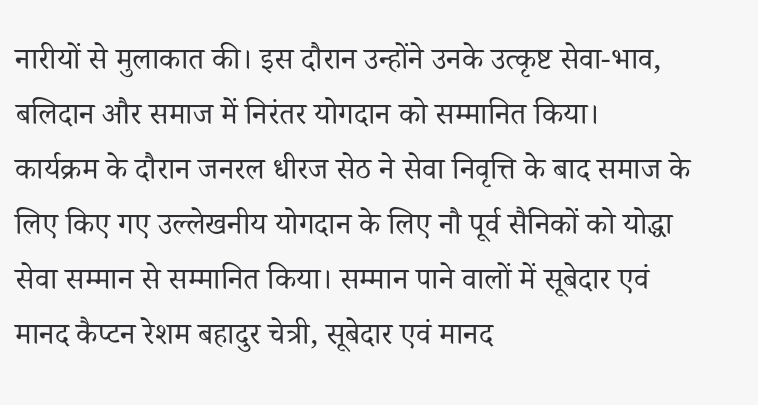नारीयों से मुलाकात की। इस दौरान उन्होंने उनके उत्कृष्ट सेवा-भाव, बलिदान और समाज में निरंतर योगदान को सम्मानित किया।
कार्यक्रम के दौरान जनरल धीरज सेठ ने सेवा निवृत्ति के बाद समाज के लिए किए गए उल्लेखनीय योगदान के लिए नौ पूर्व सैनिकों को योद्धा सेवा सम्मान से सम्मानित किया। सम्मान पाने वालों में सूबेदार एवं मानद कैप्टन रेशम बहादुर चेत्री, सूबेदार एवं मानद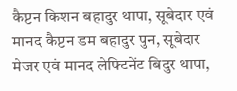कैप्टन किशन बहादुर थापा, सूबेदार एवं मानद कैप्टन डम बहादुर पुन, सूबेदार मेजर एवं मानद लेफ्टिनेंट बिदुर थापा,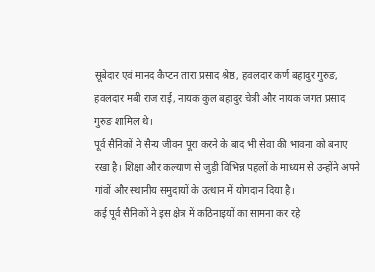सूबेदार एवं मानद कैप्टन तारा प्रसाद श्रेष्ठ, हवलदार कर्ण बहादुर गुरुङ, हवलदार मबी राज राई, नायक कुल बहादुर चेत्री और नायक जगत प्रसाद गुरुङ शामिल थे।
पूर्व सैनिकों ने सैन्य जीवन पूरा करने के बाद भी सेवा की भावना को बनाए रखा है। शिक्षा और कल्याण से जुड़ी विभिन्न पहलों के माध्यम से उन्होंने अपने गांवों और स्थानीय समुदायों के उत्थान में योगदान दिया है।
कई पूर्व सैनिकों ने इस क्षेत्र में कठिनाइयों का सामना कर रहे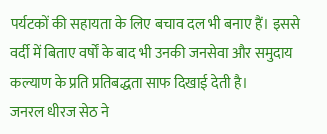पर्यटकों की सहायता के लिए बचाव दल भी बनाए हैं। इससे वर्दी में बिताए वर्षों के बाद भी उनकी जनसेवा और समुदाय कल्याण के प्रति प्रतिबद्धता साफ दिखाई देती है।
जनरल धीरज सेठ ने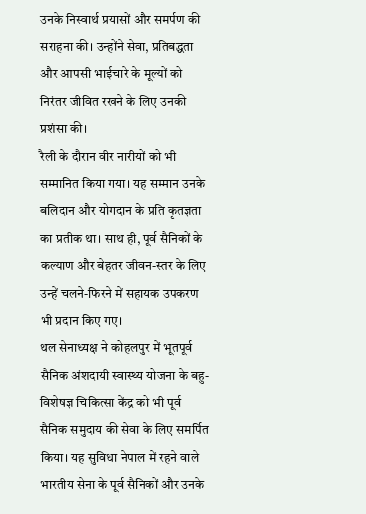उनके निस्वार्थ प्रयासों और समर्पण की सराहना की। उन्होंने सेवा, प्रतिबद्धता और आपसी भाईचारे के मूल्यों को निरंतर जीवित रखने के लिए उनकी प्रशंसा की।
रैली के दौरान वीर नारीयों को भी सम्मानित किया गया। यह सम्मान उनके बलिदान और योगदान के प्रति कृतज्ञता का प्रतीक था। साथ ही, पूर्व सैनिकों के कल्याण और बेहतर जीवन-स्तर के लिए उन्हें चलने-फिरने में सहायक उपकरण भी प्रदान किए गए।
थल सेनाध्यक्ष ने कोहलपुर में भूतपूर्व सैनिक अंशदायी स्वास्थ्य योजना के बहु-विशेषज्ञ चिकित्सा केंद्र को भी पूर्व सैनिक समुदाय की सेवा के लिए समर्पित किया। यह सुविधा नेपाल में रहने वाले भारतीय सेना के पूर्व सैनिकों और उनके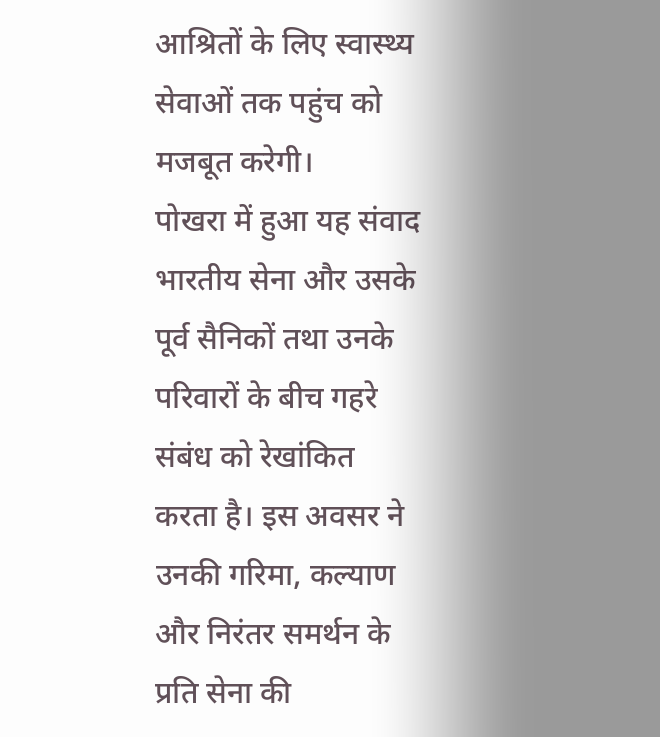आश्रितों के लिए स्वास्थ्य सेवाओं तक पहुंच को मजबूत करेगी।
पोखरा में हुआ यह संवाद भारतीय सेना और उसके पूर्व सैनिकों तथा उनके परिवारों के बीच गहरे संबंध को रेखांकित करता है। इस अवसर ने उनकी गरिमा, कल्याण और निरंतर समर्थन के प्रति सेना की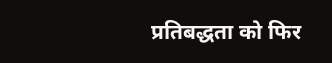प्रतिबद्धता को फिर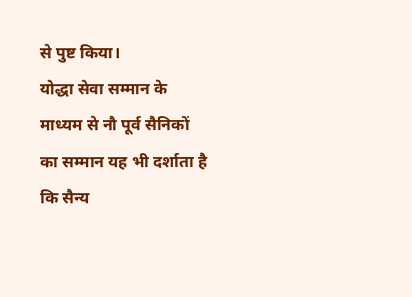से पुष्ट किया।
योद्धा सेवा सम्मान के माध्यम से नौ पूर्व सैनिकों का सम्मान यह भी दर्शाता है कि सैन्य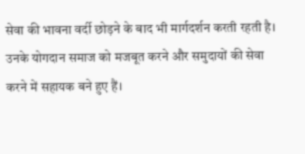सेवा की भावना वर्दी छोड़ने के बाद भी मार्गदर्शन करती रहती है। उनके योगदान समाज को मजबूत करने और समुदायों की सेवा करने में सहायक बने हुए हैं।